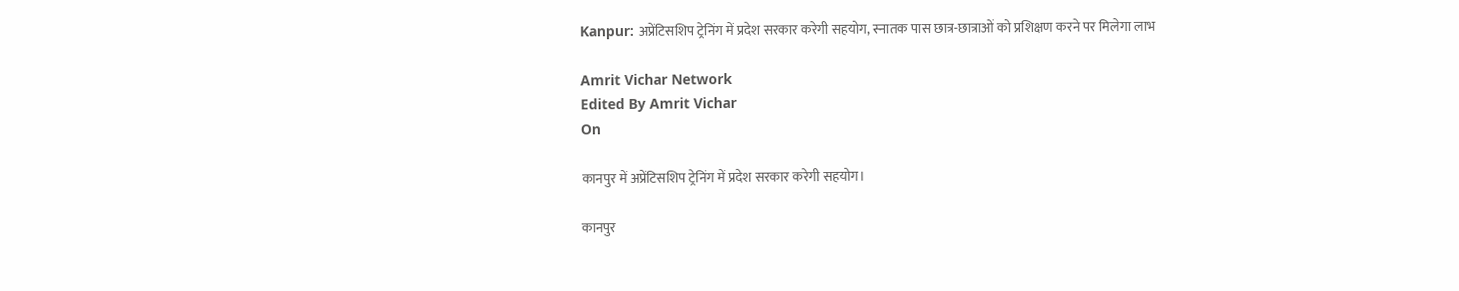Kanpur: अप्रेंटिसशिप ट्रेनिंग में प्रदेश सरकार करेगी सहयोग, स्नातक पास छात्र-छात्राओं को प्रशिक्षण करने पर मिलेगा लाभ

Amrit Vichar Network
Edited By Amrit Vichar
On

कानपुर में अप्रेंटिसशिप ट्रेनिंग में प्रदेश सरकार करेगी सहयोग।

कानपुर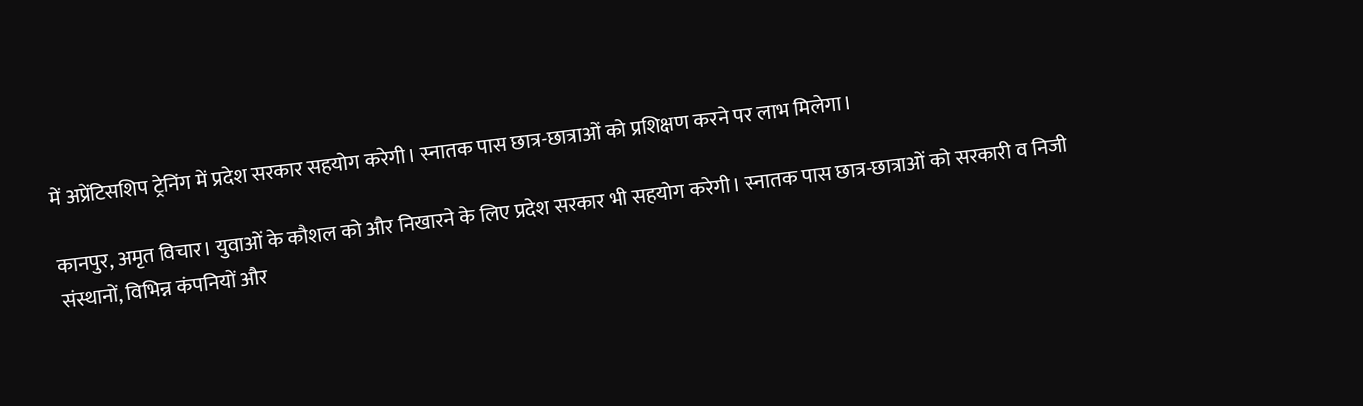में अप्रेंटिसशिप ट्रेनिंग में प्रदेश सरकार सहयोग करेगी। स्नातक पास छात्र-छात्राओं को प्रशिक्षण करने पर लाभ मिलेगा।

कानपुर, अमृत विचार। युवाओं के कौशल को और निखारने के लिए प्रदेश सरकार भी सहयोग करेगी। स्नातक पास छात्र-छात्राओं को सरकारी व निजी संस्थानों, विभिन्न कंपनियों और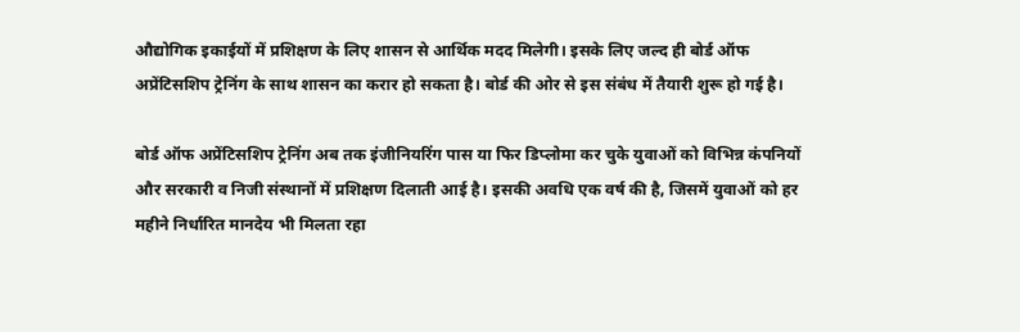औद्योगिक इकाईयों में प्रशिक्षण के लिए शासन से आर्थिक मदद मिलेगी। इसके लिए जल्द ही बोर्ड ऑफ अप्रेंटिसशिप ट्रेनिंग के साथ शासन का करार हो सकता है। बोर्ड की ओर से इस संबंध में तैयारी शुरू हो गई है।

बोर्ड ऑफ अप्रेंटिसशिप ट्रेनिंग अब तक इंजीनियरिंग पास या फिर डिप्लोमा कर चुके युवाओं को विभिन्न कंपनियों और सरकारी व निजी संस्थानों में प्रशिक्षण दिलाती आई है। इसकी अवधि एक वर्ष की है, जिसमें युवाओं को हर महीने निर्धारित मानदेय भी मिलता रहा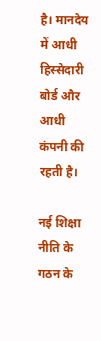है। मानदेय में आधी हिस्सेदारी बोर्ड और आधी कंपनी की रहती है।

नई शिक्षा नीति के गठन के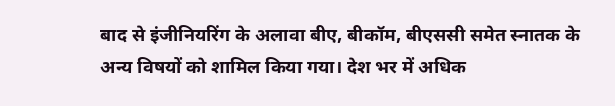बाद से इंजीनियरिंग के अलावा बीए, बीकॉम, बीएससी समेत स्नातक के अन्य विषयों को शामिल किया गया। देश भर में अधिक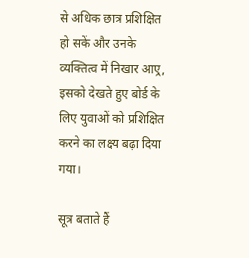से अधिक छात्र प्रशिक्षित हो सकें और उनके व्यक्तित्व में निखार आए्र, इसको देखते हुए बोर्ड के लिए युवाओं को प्रशिक्षित करने का लक्ष्य बढ़ा दिया गया।

सूत्र बताते हैं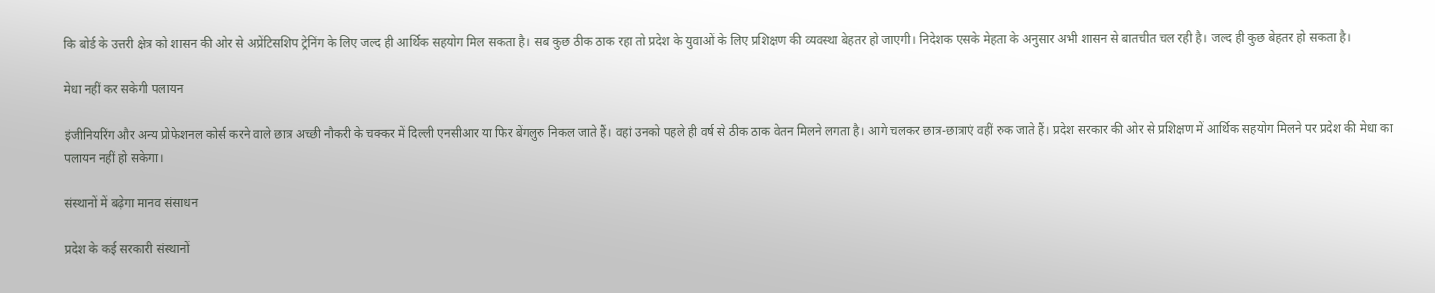कि बोर्ड के उत्तरी क्षेत्र को शासन की ओर से अप्रेंटिसशिप ट्रेनिंग के लिए जल्द ही आर्थिक सहयोग मिल सकता है। सब कुछ ठीक ठाक रहा तो प्रदेश के युवाओं के लिए प्रशिक्षण की व्यवस्था बेहतर हो जाएगी। निदेशक एसके मेहता के अनुसार अभी शासन से बातचीत चल रही है। जल्द ही कुछ बेहतर हो सकता है।

मेधा नहीं कर सकेगी पलायन

इंजीनियरिंग और अन्य प्रोफेशनल कोर्स करने वाले छात्र अच्छी नौकरी के चक्कर में दिल्ली एनसीआर या फिर बेंगलुरु निकल जाते हैं। वहां उनको पहले ही वर्ष से ठीक ठाक वेतन मिलने लगता है। आगे चलकर छात्र-छात्राएं वहीं रुक जाते हैं। प्रदेश सरकार की ओर से प्रशिक्षण में आर्थिक सहयोग मिलने पर प्रदेश की मेधा का पलायन नहीं हो सकेगा।

संस्थानों में बढ़ेगा मानव संसाधन

प्रदेश के कई सरकारी संस्थानों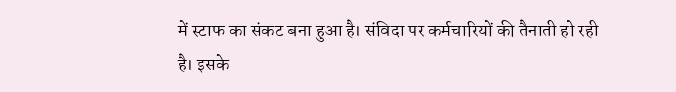में स्टाफ का संकट बना हुआ है। संविदा पर कर्मचारियों की तैनाती हो रही है। इसके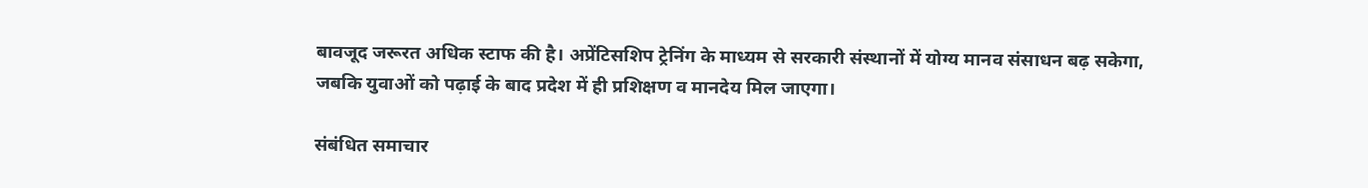बावजूद जरूरत अधिक स्टाफ की है। अप्रेंटिसशिप ट्रेनिंग के माध्यम से सरकारी संस्थानों में योग्य मानव संसाधन बढ़ सकेगा, जबकि युवाओं को पढ़ाई के बाद प्रदेश में ही प्रशिक्षण व मानदेय मिल जाएगा।

संबंधित समाचार